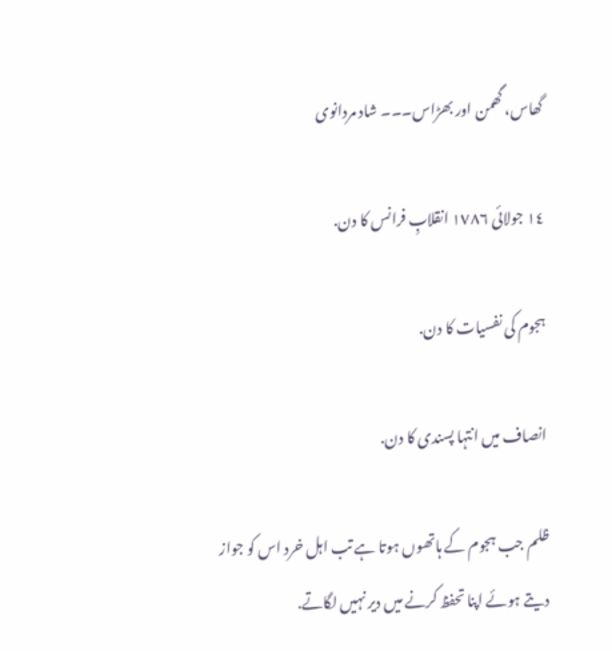گھاس، گھمن اور بھڑاس۔۔۔ شاد مردانوی

١٤ جولائی ١٧٨٦ انقلابِ فرانس کا دن.

ہجوم کی نفسیات کا دن.

انصاف میں انتہا پسندی کا دن.

ظلم جب ہجوم کے ہاتھوں ہوتا ہے تب اہل خرد اس کو جواز دیتے ہوئے اپنا تحفظ کرنے میں دیر نہیں لگاتے.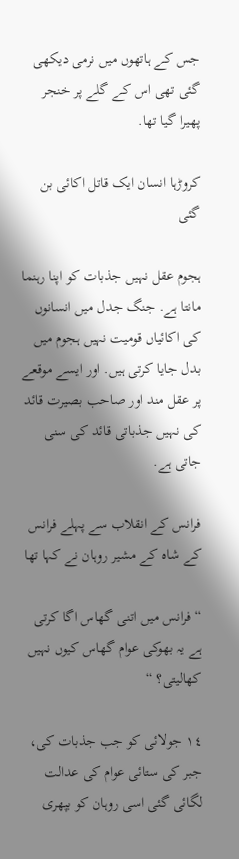جس کے ہاتھوں میں نرمی دیکھی گئی تھی اس کے گلے پر خنجر پھیرا گیا تھا.

کروڑہا انسان ایک قاتل اکائی بن گئی

ہجوم عقل نہیں جذبات کو اپنا رہنما مانتا ہے. جنگ جدل میں انسانوں کی اکائیاں قومیت نہیں ہجوم میں بدل جایا کرتی ہیں. اور ایسے موقعے پر عقل مند اور صاحب بصیرت قائد کی نہیں جذباتی قائد کی سنی جاتی ہے.

فرانس کے انقلاب سے پہلے فرانس کے شاہ کے مشیر روہان نے کہا تھا

“فرانس میں اتنی گھاس اگا کرتی ہے یہ بھوکی عوام گھاس کیوں نہیں کھالیتی؟ “

١٤ جولائی کو جب جذبات کی، جبر کی ستائی عوام کی عدالت لگائی گئی اسی روہان کو بپھری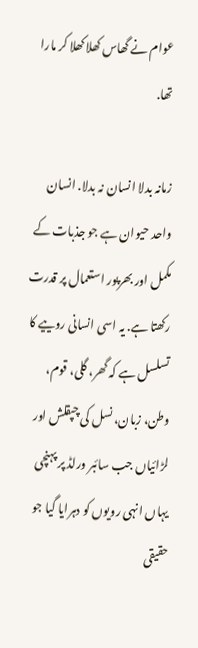عوام نے گھاس کھلا کھلا کر مارا تھا.

زمانہ بدلا انسان نہ بدلا. انسان واحد حیوان ہے جو جذبات کے مکمل اور بھرپور استعمال پر قدرت رکھتا ہے. یہ اسی انسانی روییے کا تسلسل ہے کہ گھر، گلی، قوم، وطن، زبان، نسل کی چپقلش اور لڑائیاں جب سائبر ورلڈ پر پہنچی یہاں انہی رویوں کو دہرایا گیا جو حقیقی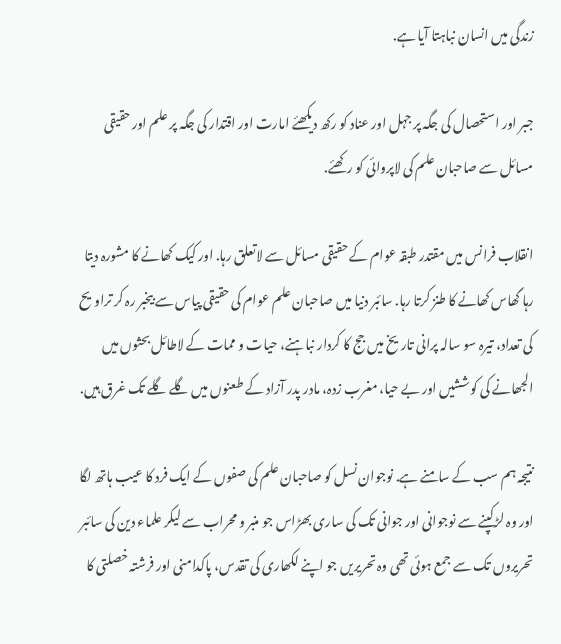زندگی میں انسان نباہتا آیا ہے.

جبر اور استحصال کی جگہ پر جہل اور عناد کو رکھ دیکھئے امارت اور اقتدار کی جگہ پر علم اور حقیقی مسائل سے صاحبان علم کی لاپروائی کو رکھئے.

انقلاب فرانس میں مقتدر طبقہ عوام کے حقیقی مسائل سے لاتعلق رہا. اور کیک کھانے کا مشورہ دیتا رہا گھاس کھانے کا طنز کرتا رہا. سائبر دنیا میں صاحبان علم عوام کی حقیقی پیاس سے بیخبر رہ کر تراویح کی تعداد، تیرہ سو سالہ پرانی تاریخ میں جج کا کردار نباہنے، حیات و ممات کے لاطائل بحثوں میں الجھانے کی کوششیں اور بے حیا، مغرب زدہ، مادر پدر آزاد کے طعنوں میں گلے گلے تک غرق ہیں.

نتیجہ ہم سب کے سامنے ہے. نوجوان نسل کو صاحبان علم کی صفوں کے ایک فرد کا عیب ہاتھ لگا اور وہ لڑکپنے سے نوجوانی اور جوانی تک کی ساری بھڑاس جو منبر و محراب سے لیکر علماء دین کی سائبر تحریروں تک سے جمع ہوئی تھی وہ تحریریں جو اپنے لکھاری کی تقدس، پاکدامنی اور فرشتہ خصلتی کا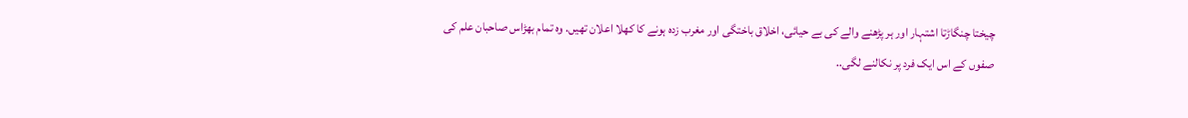چیختا چنگاڑتا اشتہار اور ہر پڑھنے والے کی بے حیائی، اخلاق باختگی اور مغرب زدہ ہونے کا کھلا اعلان تھیں. وہ تمام بھڑاس صاحبان علم کی صفوں کے اس ایک فرد پر نکالنے لگی..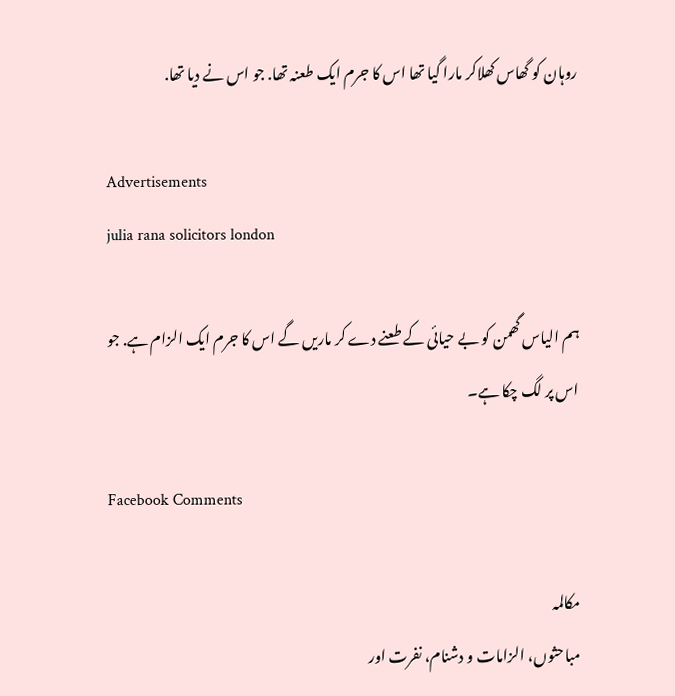روہان کو گھاس کھلاکر مارا گیا تھا اس کا جرم ایک طعنہ تھا. جو اس نے دیا تھا.

Advertisements
julia rana solicitors london

ہم الیاس گھمن کو بے حیائی کے طعنے دے کر ماریں گے اس کا جرم ایک الزام ہے. جو اس پر لگ چکا ہے۔

Facebook Comments

مکالمہ
مباحثوں، الزامات و دشنام، نفرت اور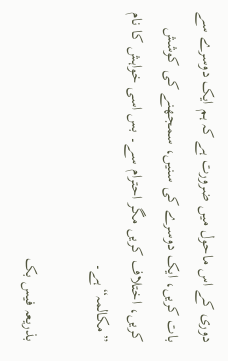دوری کے اس ماحول میں ضرورت ہے کہ ہم ایک دوسرے سے بات کریں، ایک دوسرے کی سنیں، سمجھنے کی کوشش کریں، اختلاف کریں مگر احترام سے۔ بس اسی خواہش کا نام ”مکالمہ“ ہے۔

بذریعہ فیس بک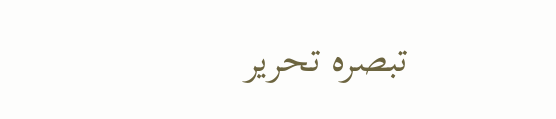تبصرہ تحریر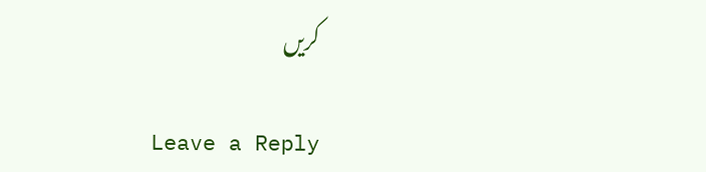کریں

Leave a Reply